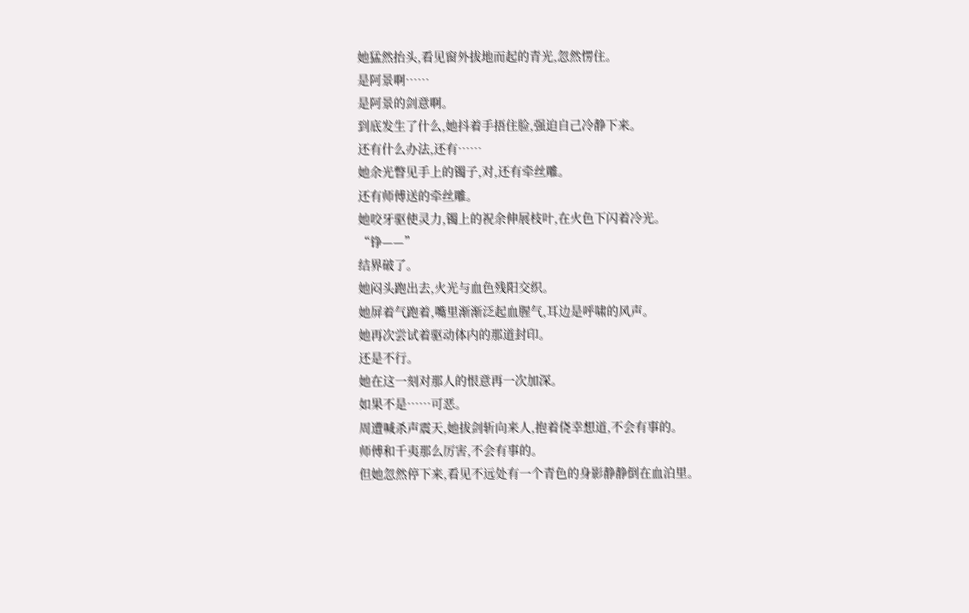她猛然抬头,看见窗外拔地而起的青光,忽然愣住。
是阿景啊……
是阿景的剑意啊。
到底发生了什么,她抖着手捂住脸,强迫自己冷静下来。
还有什么办法,还有……
她余光瞥见手上的镯子,对,还有牵丝雕。
还有师傅送的牵丝雕。
她咬牙驱使灵力,镯上的祝余伸展枝叶,在火色下闪着冷光。
“铮——”
结界破了。
她闷头跑出去,火光与血色残阳交织。
她屏着气跑着,嘴里渐渐泛起血腥气,耳边是呼啸的风声。
她再次尝试着驱动体内的那道封印。
还是不行。
她在这一刻对那人的恨意再一次加深。
如果不是……可恶。
周遭喊杀声震天,她拔剑斩向来人,抱着侥幸想道,不会有事的。
师傅和千夷那么厉害,不会有事的。
但她忽然停下来,看见不远处有一个青色的身影静静倒在血泊里。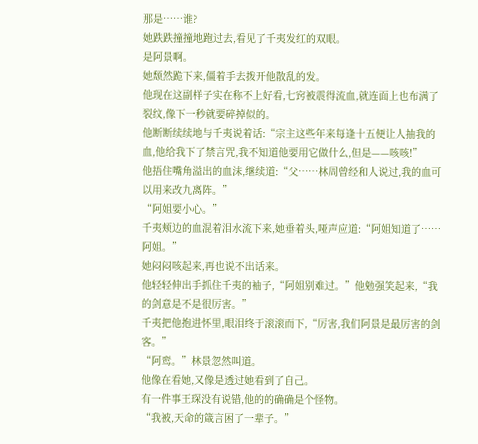那是……谁?
她跌跌撞撞地跑过去,看见了千夷发红的双眼。
是阿景啊。
她颓然跪下来,僵着手去拨开他散乱的发。
他现在这副样子实在称不上好看,七窍被震得流血,就连面上也布满了裂纹,像下一秒就要碎掉似的。
他断断续续地与千夷说着话:“宗主这些年来每逢十五便让人抽我的血,他给我下了禁言咒,我不知道他要用它做什么,但是——咳咳!”
他捂住嘴角溢出的血沫,继续道:“父……林周曾经和人说过,我的血可以用来改九离阵。”
“阿姐要小心。”
千夷颊边的血混着泪水流下来,她垂着头,哑声应道:“阿姐知道了……阿姐。”
她闷闷咳起来,再也说不出话来。
他轻轻伸出手抓住千夷的袖子,“阿姐别难过。”他勉强笑起来,“我的剑意是不是很厉害。”
千夷把他抱进怀里,眼泪终于滚滚而下,“厉害,我们阿景是最厉害的剑客。”
“阿鸾。”林景忽然叫道。
他像在看她,又像是透过她看到了自己。
有一件事王琛没有说错,他的的确确是个怪物。
“我被,天命的箴言困了一辈子。”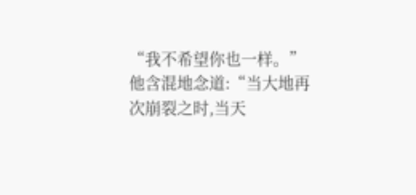“我不希望你也一样。”
他含混地念道:“当大地再次崩裂之时,当天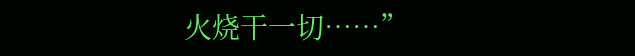火烧干一切……”